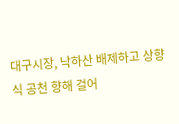대구시장, 낙하산 배제하고 상향식 공천 향해 걸어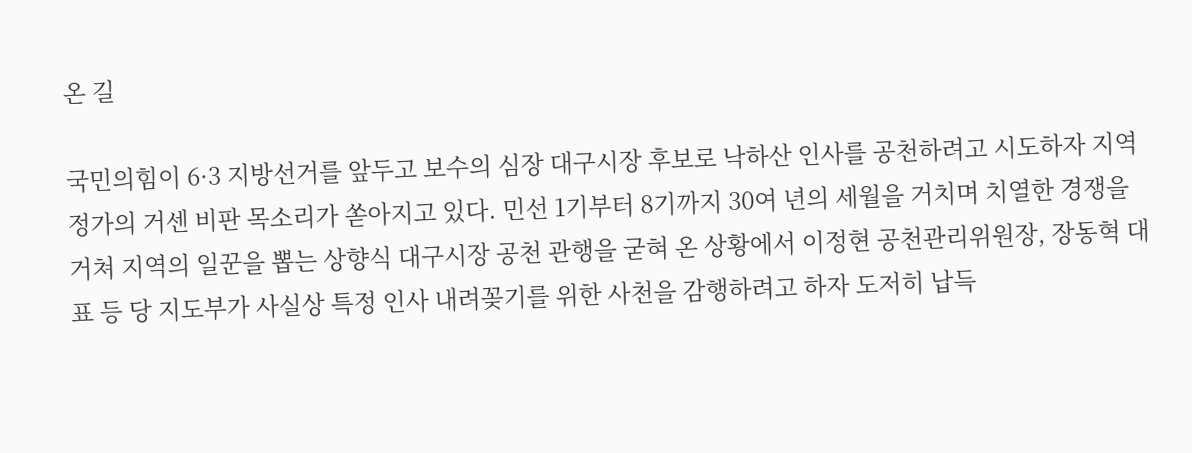온 길

국민의힘이 6·3 지방선거를 앞두고 보수의 심장 대구시장 후보로 낙하산 인사를 공천하려고 시도하자 지역 정가의 거센 비판 목소리가 쏟아지고 있다. 민선 1기부터 8기까지 30여 년의 세월을 거치며 치열한 경쟁을 거쳐 지역의 일꾼을 뽑는 상향식 대구시장 공천 관행을 굳혀 온 상황에서 이정현 공천관리위원장, 장동혁 대표 등 당 지도부가 사실상 특정 인사 내려꽂기를 위한 사천을 감행하려고 하자 도저히 납득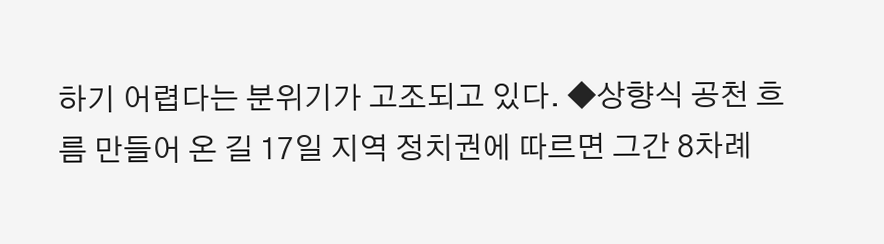하기 어렵다는 분위기가 고조되고 있다. ◆상향식 공천 흐름 만들어 온 길 17일 지역 정치권에 따르면 그간 8차례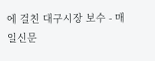에 걸친 대구시장 보수 - 매일신문